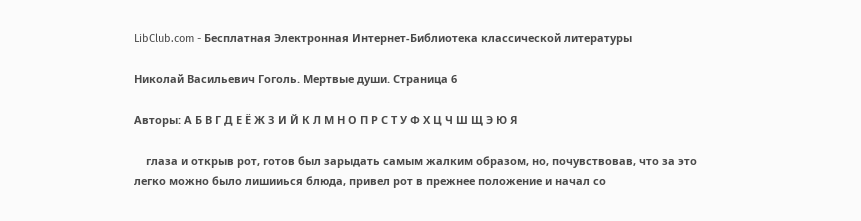LibClub.com - Бесплатная Электронная Интернет-Библиотека классической литературы

Николай Васильевич Гоголь. Мертвые души. Страница 6

Авторы: А Б В Г Д Е Ё Ж З И Й К Л М Н О П Р С Т У Ф Х Ц Ч Ш Щ Э Ю Я

    глаза и открыв рот, готов был зарыдать самым жалким образом, но, почувствовав, что за это легко можно было лишииься блюда, привел рот в прежнее положение и начал со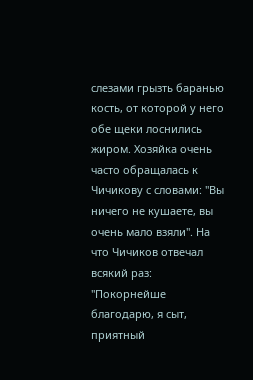слезами грызть баранью кость, от которой у него обе щеки лоснились жиром. Хозяйка очень часто обращалась к Чичикову с словами: "Вы ничего не кушаете, вы очень мало взяли". На что Чичиков отвечал всякий раз: "Покорнейше благодарю, я сыт, приятный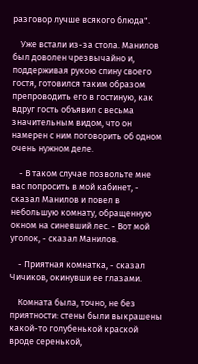разговор лучше всякого блюда".

    Уже встали из-за стола. Манилов был доволен чрезвычайно и, поддерживая рукою спину своего гостя, готовился таким образом препроводить его в гостиную, как вдруг гость объявил с весьма значительным видом, что он намерен с ним поговорить об одном очень нужном деле.

    - В таком случае позвольте мне вас попросить в мой кабинет, - сказал Манилов и повел в небольшую комнату, обращенную окном на синевший лес. - Вот мой уголок, - сказал Манилов.

    - Приятная комнатка, - сказал Чичиков, окинувши ее глазами.

    Комната была, точно, не без приятности: стены были выкрашены какой-то голубенькой краской вроде серенькой,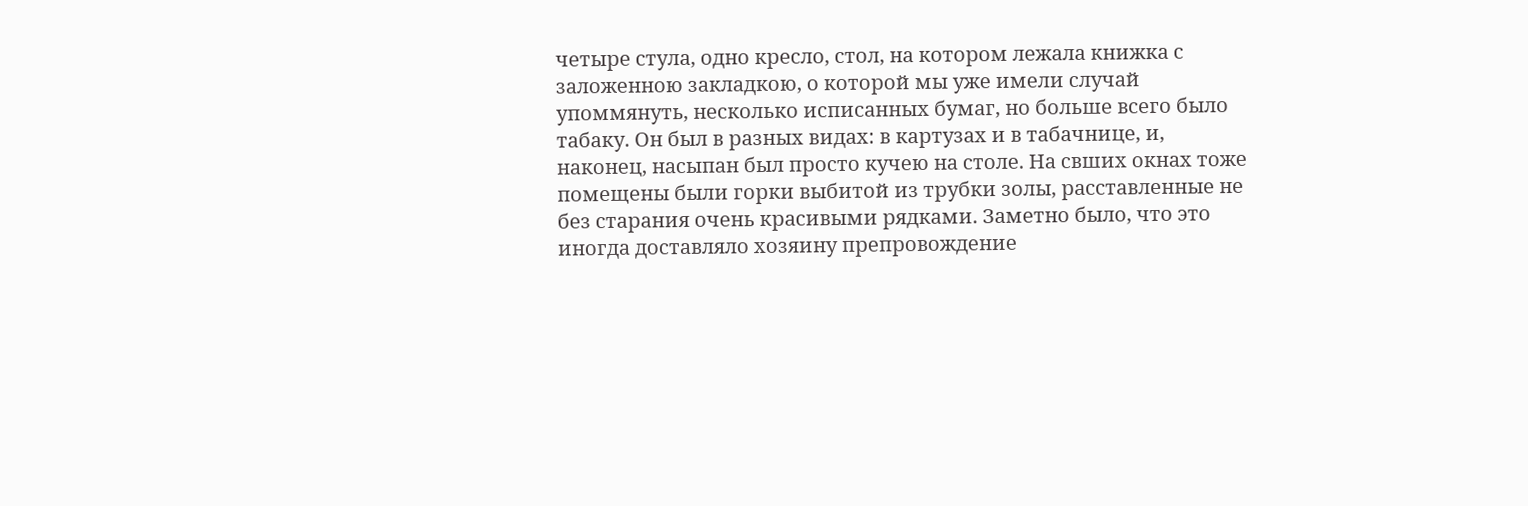четыре стула, одно кресло, стол, на котором лежала книжка с заложенною закладкою, о которой мы уже имели случай упоммянуть, несколько исписанных бумаг, но больше всего было табаку. Он был в разных видах: в картузах и в табачнице, и, наконец, насыпан был просто кучею на столе. На свших окнах тоже помещены были горки выбитой из трубки золы, расставленные не без старания очень красивыми рядками. Заметно было, что это иногда доставляло хозяину препровождение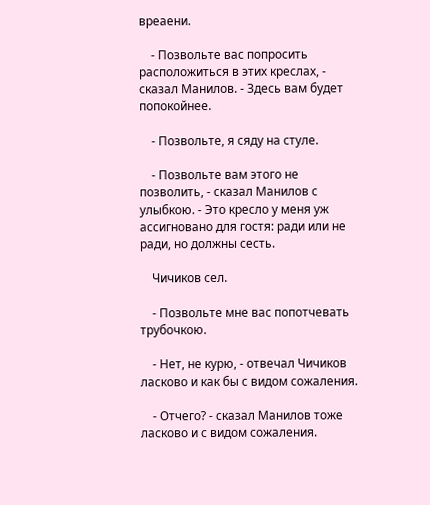вреаени.

    - Позвольте вас попросить расположиться в этих креслах, - сказал Манилов. - Здесь вам будет попокойнее.

    - Позвольте, я сяду на стуле.

    - Позвольте вам этого не позволить, - сказал Манилов с улыбкою. - Это кресло у меня уж ассигновано для гостя: ради или не ради, но должны сесть.

    Чичиков сел.

    - Позвольте мне вас попотчевать трубочкою.

    - Нет, не курю, - отвечал Чичиков ласково и как бы с видом сожаления.

    - Отчего? - сказал Манилов тоже ласково и с видом сожаления.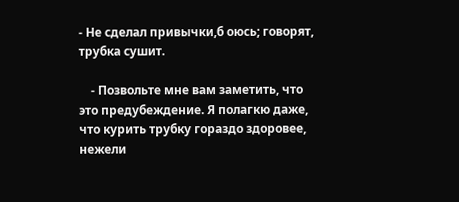- Не сделал привычки,б оюсь; говорят, трубка сушит.

    - Позвольте мне вам заметить, что это предубеждение. Я полагкю даже, что курить трубку гораздо здоровее, нежели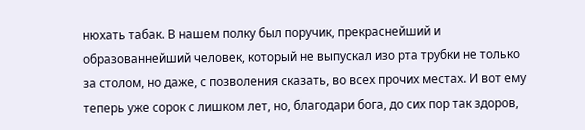нюхать табак. В нашем полку был поручик, прекраснейший и образованнейший человек, который не выпускал изо рта трубки не только за столом, но даже, с позволения сказать, во всех прочих местах. И вот ему теперь уже сорок с лишком лет, но, благодари бога, до сих пор так здоров,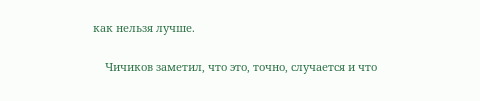как нельзя лучше.

    Чичиков заметил, что это, точно, случается и что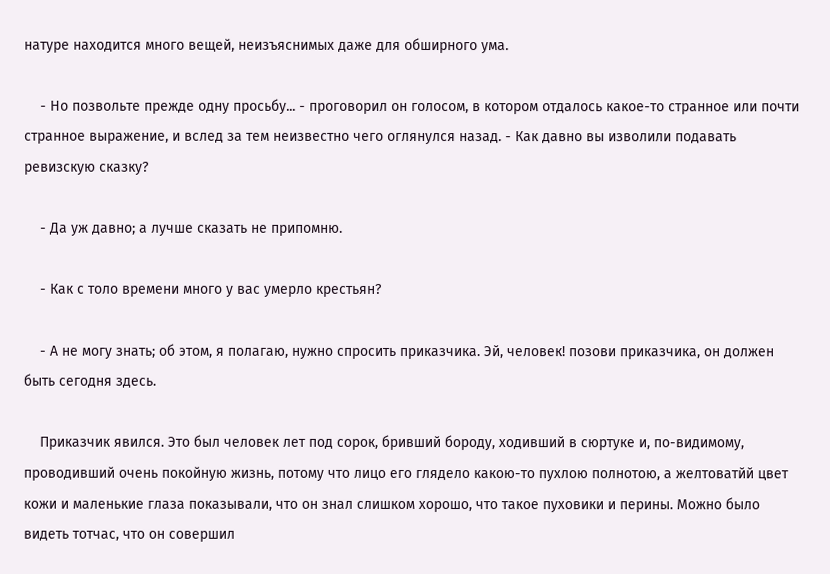натуре находится много вещей, неизъяснимых даже для обширного ума.

    - Но позвольте прежде одну просьбу... - проговорил он голосом, в котором отдалось какое-то странное или почти странное выражение, и вслед за тем неизвестно чего оглянулся назад. - Как давно вы изволили подавать ревизскую сказку?

    - Да уж давно; а лучше сказать не припомню.

    - Как с толо времени много у вас умерло крестьян?

    - А не могу знать; об этом, я полагаю, нужно спросить приказчика. Эй, человек! позови приказчика, он должен быть сегодня здесь.

    Приказчик явился. Это был человек лет под сорок, бривший бороду, ходивший в сюртуке и, по-видимому, проводивший очень покойную жизнь, потому что лицо его глядело какою-то пухлою полнотою, а желтоватйй цвет кожи и маленькие глаза показывали, что он знал слишком хорошо, что такое пуховики и перины. Можно было видеть тотчас, что он совершил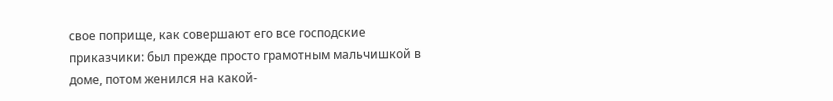свое поприще, как совершают его все господские приказчики: был прежде просто грамотным мальчишкой в доме, потом женился на какой-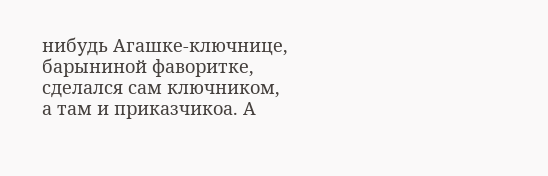нибудь Агашке-ключнице, барыниной фаворитке, сделался сам ключником, а там и приказчикоа. А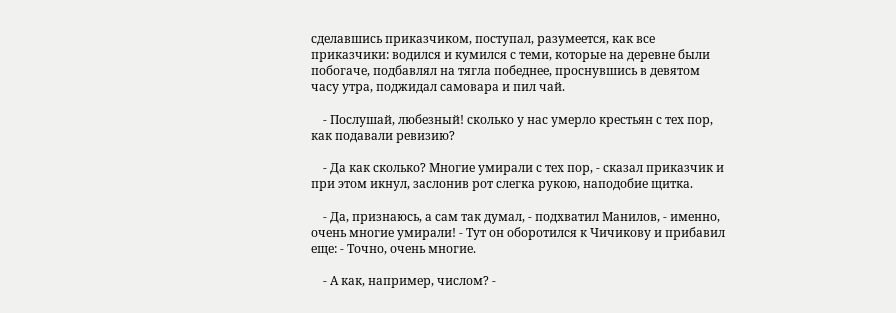сделавшись приказчиком, поступал, разумеется, как все приказчики: водился и кумился с теми, которые на деревне были побогаче, подбавлял на тягла победнее, проснувшись в девятом часу утра, поджидал самовара и пил чай.

    - Послушай, любезный! сколько у нас умерло крестьян с тех пор, как подавали ревизию?

    - Да как сколько? Многие умирали с тех пор, - сказал приказчик и при этом икнул, заслонив рот слегка рукою, наподобие щитка.

    - Да, признаюсь, а сам так думал, - подхватил Манилов, - именно, очень многие умирали! - Тут он оборотился к Чичикову и прибавил еще: - Точно, очень многие.

    - А как, например, числом? -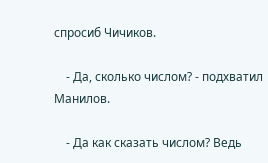спросиб Чичиков.

    - Да, сколько числом? - подхватил Манилов.

    - Да как сказать числом? Ведь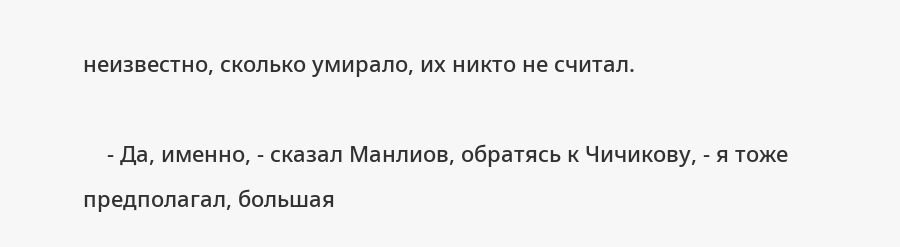неизвестно, сколько умирало, их никто не считал.

    - Да, именно, - сказал Манлиов, обратясь к Чичикову, - я тоже предполагал, большая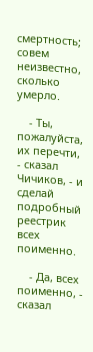смертность; совем неизвестно, сколько умерло.

    - Ты, пожалуйста, их перечти, - сказал Чичиков, - и сделай подробный реестрик всех поименно.

    - Да, всех поименно, - сказал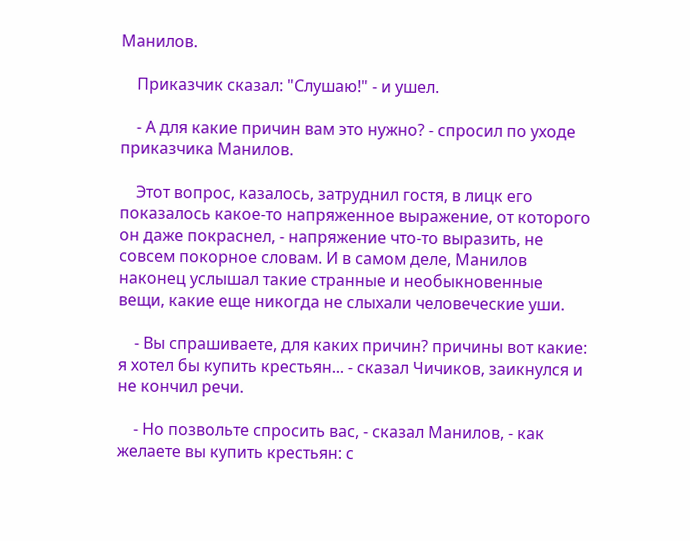Манилов.

    Приказчик сказал: "Слушаю!" - и ушел.

    - А для какие причин вам это нужно? - спросил по уходе приказчика Манилов.

    Этот вопрос, казалось, затруднил гостя, в лицк его показалось какое-то напряженное выражение, от которого он даже покраснел, - напряжение что-то выразить, не совсем покорное словам. И в самом деле, Манилов наконец услышал такие странные и необыкновенные вещи, какие еще никогда не слыхали человеческие уши.

    - Вы спрашиваете, для каких причин? причины вот какие: я хотел бы купить крестьян... - сказал Чичиков, заикнулся и не кончил речи.

    - Но позвольте спросить вас, - сказал Манилов, - как желаете вы купить крестьян: с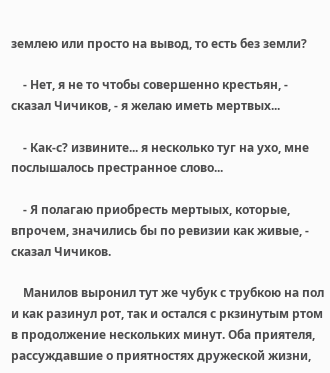землею или просто на вывод, то есть без земли?

    - Нет, я не то чтобы совершенно крестьян, - сказал Чичиков, - я желаю иметь мертвых...

    - Как-с? извините... я несколько туг на ухо, мне послышалось престранное слово...

    - Я полагаю приобресть мертыых, которые, впрочем, значились бы по ревизии как живые, - сказал Чичиков.

    Манилов выронил тут же чубук с трубкою на пол и как разинул рот, так и остался с ркзинутым ртом в продолжение нескольких минут. Оба приятеля, рассуждавшие о приятностях дружеской жизни,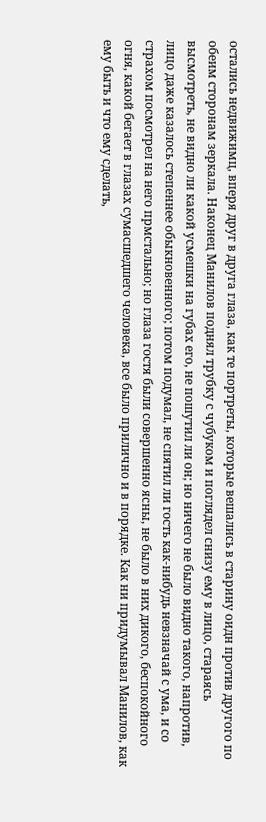остались недвижимц, вперя друг в друга глаза, как те портреты, которые вешались в старину оидн против другого по обеим сторонам зеркала. Наконец Манилов поднял трубку с чубуком и поглядел снизу ему в лицо, стараясь высмотреть, не видно ли какой усмешки на губах его, не пошутил ли он; но ничего не было видно такого, напротив, лицо даже казалось степеннее обыкновенного; потом подумал, не спятил ли гость как-нибудь невзначай с ума, и со страхом посмотрел на него прмстально; но глаза гостя были совершенно ясны, не было в них дикого, беспокойного огня, какой бегает в глазах сумасшедшего человека, все было прилично и в порядке. Как ни придумывал Манилов, как ему быть и что ему сделать,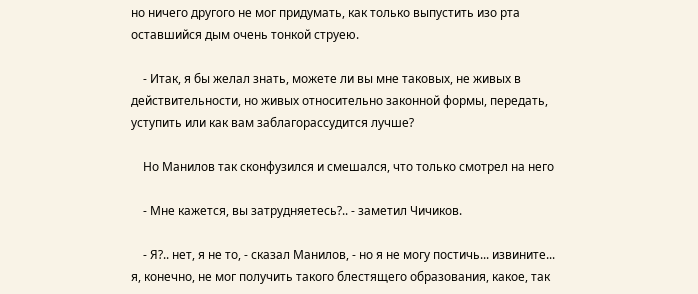но ничего другого не мог придумать, как только выпустить изо рта оставшийся дым очень тонкой струею.

    - Итак, я бы желал знать, можете ли вы мне таковых, не живых в действительности, но живых относительно законной формы, передать, уступить или как вам заблагорассудится лучше?

    Но Манилов так сконфузился и смешался, что только смотрел на него

    - Мне кажется, вы затрудняетесь?.. - заметил Чичиков.

    - Я?.. нет, я не то, - сказал Манилов, - но я не могу постичь... извините... я, конечно, не мог получить такого блестящего образования, какое, так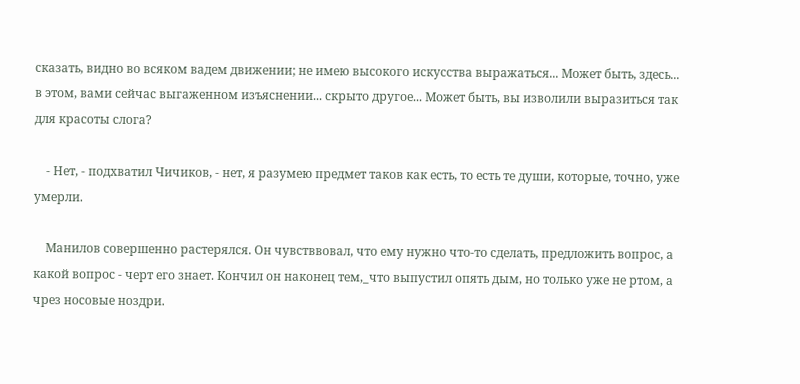сказать, видно во всяком вадем движении; не имею высокого искусства выражаться... Может быть, здесь... в этом, вами сейчас выгаженном изъяснении... скрыто другое... Может быть, вы изволили выразиться так для красоты слога?

    - Нет, - подхватил Чичиков, - нет, я разумею предмет таков как есть, то есть те души, которые, точно, уже умерли.

    Манилов совершенно растерялся. Он чувстввовал, что ему нужно что-то сделать, предложить вопрос, а какой вопрос - черт его знает. Кончил он наконец тем,_что выпустил опять дым, но только уже не ртом, а чрез носовые ноздри.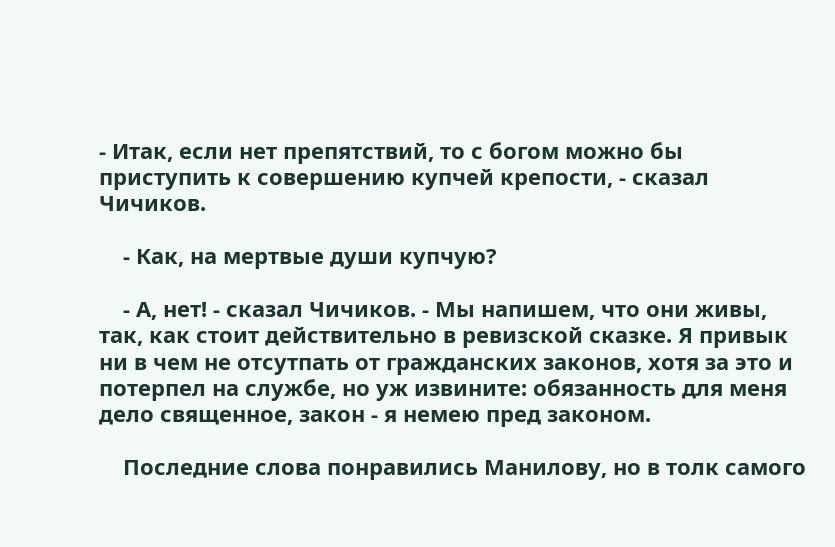- Итак, если нет препятствий, то с богом можно бы приступить к совершению купчей крепости, - сказал Чичиков.

    - Как, на мертвые души купчую?

    - А, нет! - сказал Чичиков. - Мы напишем, что они живы, так, как стоит действительно в ревизской сказке. Я привык ни в чем не отсутпать от гражданских законов, хотя за это и потерпел на службе, но уж извините: обязанность для меня дело священное, закон - я немею пред законом.

    Последние слова понравились Манилову, но в толк самого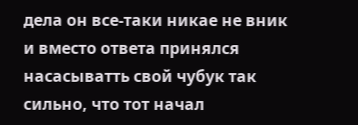дела он все-таки никае не вник и вместо ответа принялся насасыватть свой чубук так сильно, что тот начал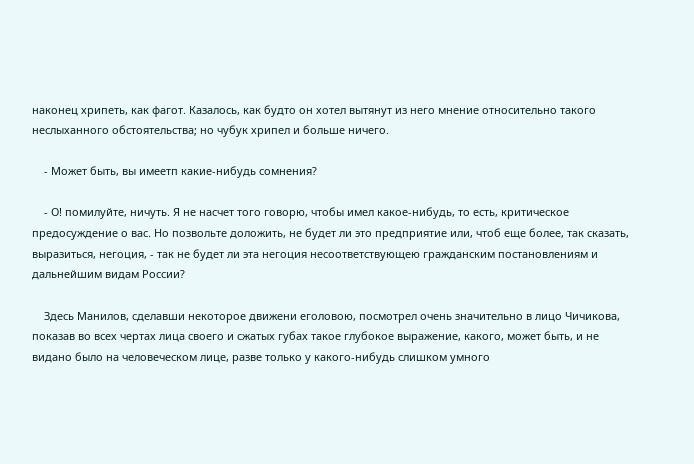наконец хрипеть, как фагот. Казалось, как будто он хотел вытянут из него мнение относительно такого неслыханного обстоятельства; но чубук хрипел и больше ничего.

    - Может быть, вы имеетп какие-нибудь сомнения?

    - О! помилуйте, ничуть. Я не насчет того говорю, чтобы имел какое-нибудь, то есть, критическое предосуждение о вас. Но позвольте доложить, не будет ли это предприятие или, чтоб еще более, так сказать, выразиться, негоция, - так не будет ли эта негоция несоответствующею гражданским постановлениям и дальнейшим видам России?

    Здесь Манилов, сделавши некоторое движени еголовою, посмотрел очень значительно в лицо Чичикова, показав во всех чертах лица своего и сжатых губах такое глубокое выражение, какого, может быть, и не видано было на человеческом лице, разве только у какого-нибудь слишком умного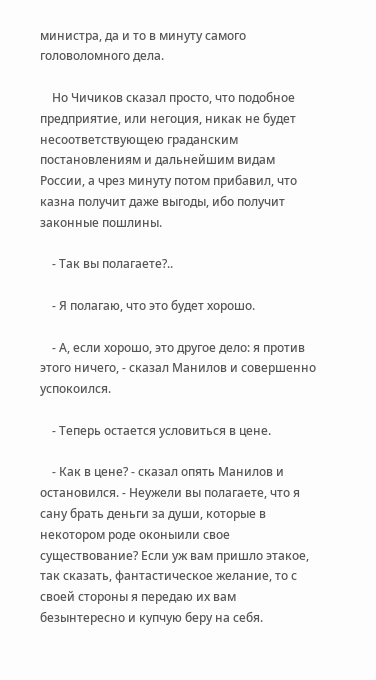министра, да и то в минуту самого головоломного дела.

    Но Чичиков сказал просто, что подобное предприятие, или негоция, никак не будет несоответствующею граданским постановлениям и дальнейшим видам России, а чрез минуту потом прибавил, что казна получит даже выгоды, ибо получит законные пошлины.

    - Так вы полагаете?..

    - Я полагаю, что это будет хорошо.

    - А, если хорошо, это другое дело: я против этого ничего, - сказал Манилов и совершенно успокоился.

    - Теперь остается условиться в цене.

    - Как в цене? - сказал опять Манилов и остановился. - Неужели вы полагаете, что я сану брать деньги за души, которые в некотором роде оконыили свое существование? Если уж вам пришло этакое, так сказать, фантастическое желание, то с своей стороны я передаю их вам безынтересно и купчую беру на себя.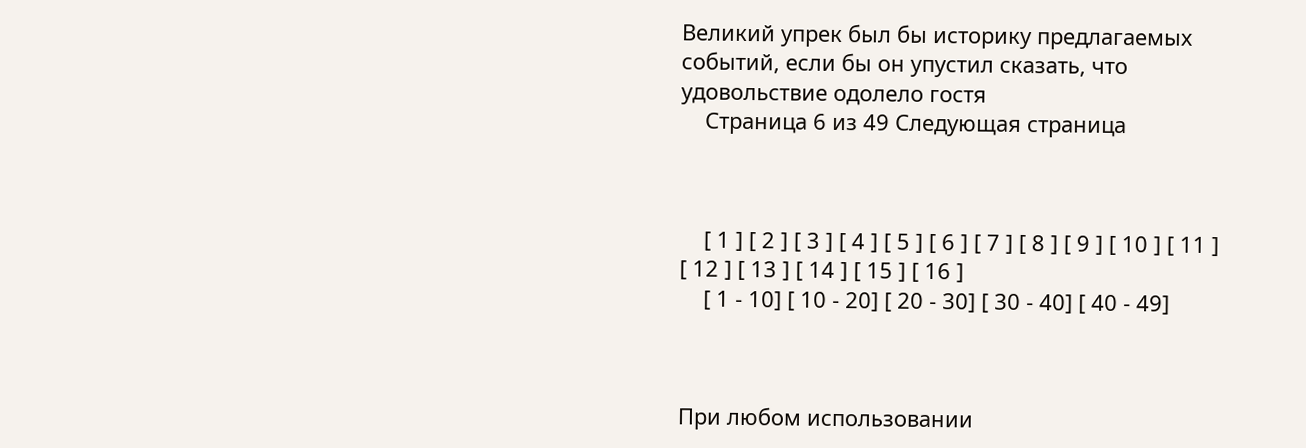Великий упрек был бы историку предлагаемых событий, если бы он упустил сказать, что удовольствие одолело гостя
    Страница 6 из 49 Следующая страница



    [ 1 ] [ 2 ] [ 3 ] [ 4 ] [ 5 ] [ 6 ] [ 7 ] [ 8 ] [ 9 ] [ 10 ] [ 11 ] [ 12 ] [ 13 ] [ 14 ] [ 15 ] [ 16 ]
    [ 1 - 10] [ 10 - 20] [ 20 - 30] [ 30 - 40] [ 40 - 49]



При любом использовании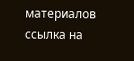материалов ссылка на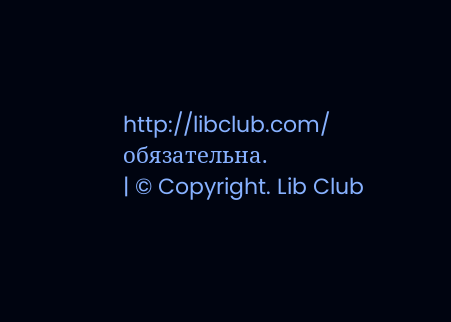http://libclub.com/ обязательна.
| © Copyright. Lib Club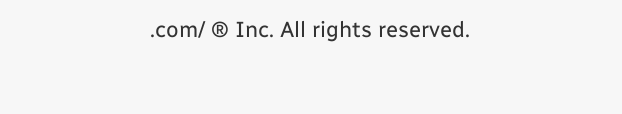.com/ ® Inc. All rights reserved.